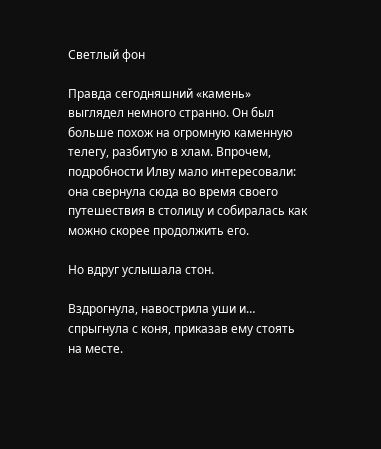Светлый фон

Правда сегодняшний «камень» выглядел немного странно. Он был больше похож на огромную каменную телегу, разбитую в хлам. Впрочем, подробности Илву мало интересовали: она свернула сюда во время своего путешествия в столицу и собиралась как можно скорее продолжить его.

Но вдруг услышала стон.

Вздрогнула, навострила уши и… спрыгнула с коня, приказав ему стоять на месте.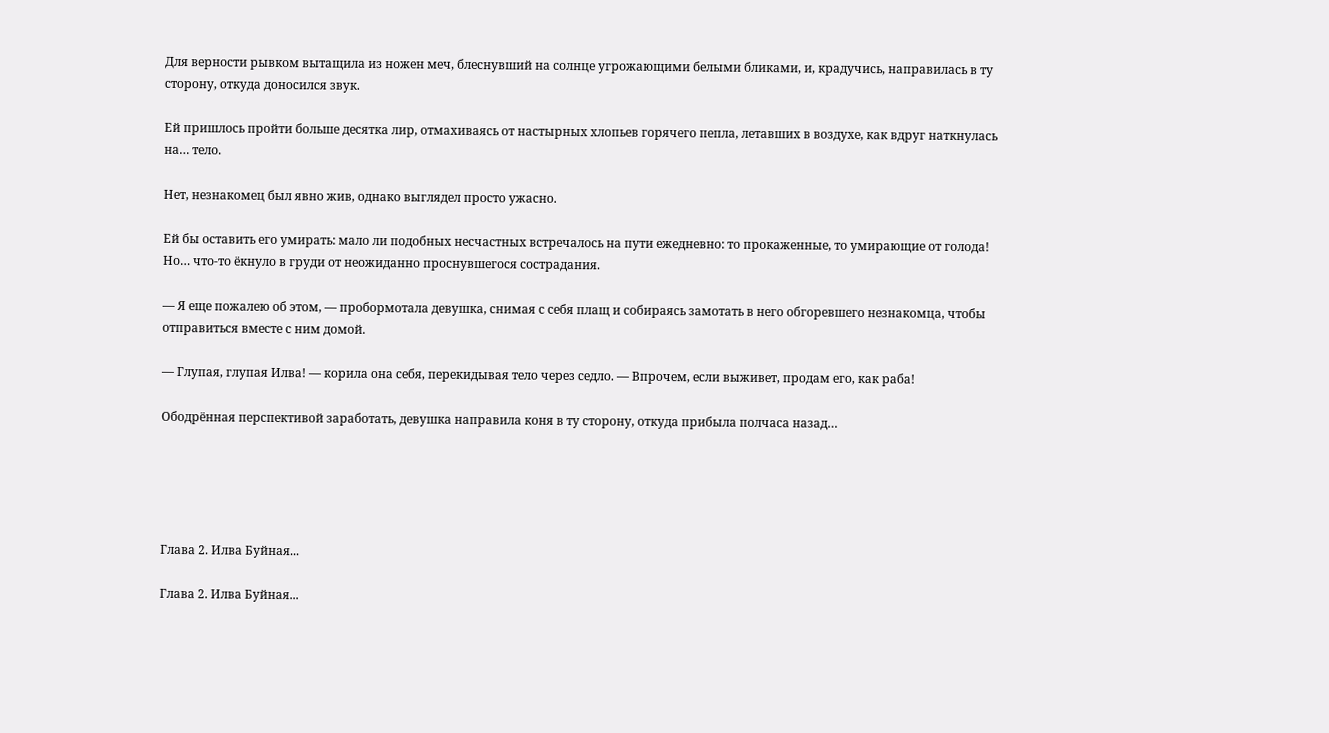Для верности рывком вытащила из ножен меч, блеснувший на солнце угрожающими белыми бликами, и, крадучись, направилась в ту сторону, откуда доносился звук.

Ей пришлось пройти больше десятка лир, отмахиваясь от настырных хлопьев горячего пепла, летавших в воздухе, как вдруг наткнулась на… тело.

Нет, незнакомец был явно жив, однако выглядел просто ужасно.

Ей бы оставить его умирать: мало ли подобных несчастных встречалось на пути ежедневно: то прокаженные, то умирающие от голода! Но… что-то ёкнуло в груди от неожиданно проснувшегося сострадания.

— Я еще пожалею об этом, — пробормотала девушка, снимая с себя плащ и собираясь замотать в него обгоревшего незнакомца, чтобы отправиться вместе с ним домой.

— Глупая, глупая Илва! — корила она себя, перекидывая тело через седло. — Впрочем, если выживет, продам его, как раба!

Ободрённая перспективой заработать, девушка направила коня в ту сторону, откуда прибыла полчаса назад…





Глава 2. Илва Буйная...

Глава 2. Илва Буйная...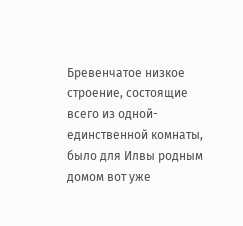Бревенчатое низкое строение, состоящие всего из одной-единственной комнаты, было для Илвы родным домом вот уже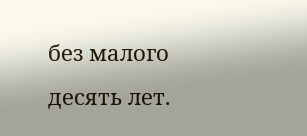без малого десять лет.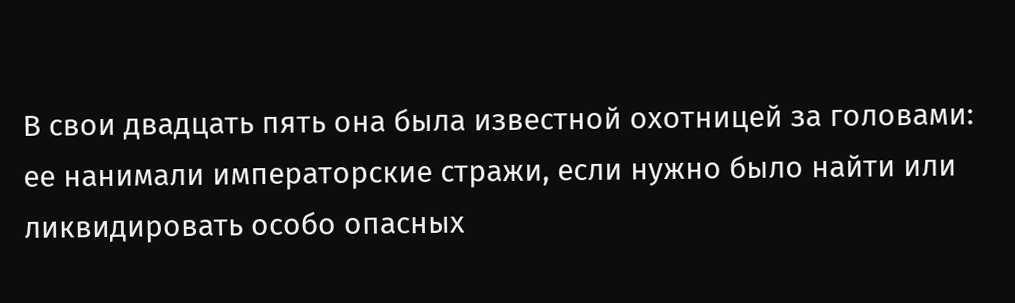В свои двадцать пять она была известной охотницей за головами: ее нанимали императорские стражи, если нужно было найти или ликвидировать особо опасных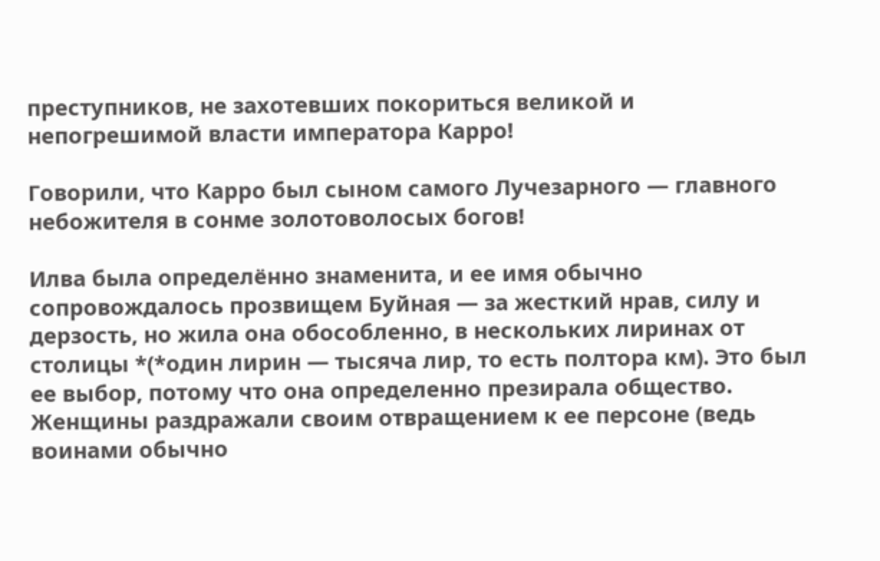преступников, не захотевших покориться великой и непогрешимой власти императора Карро!

Говорили, что Карро был сыном самого Лучезарного — главного небожителя в сонме золотоволосых богов!

Илва была определённо знаменита, и ее имя обычно сопровождалось прозвищем Буйная — за жесткий нрав, силу и дерзость, но жила она обособленно, в нескольких лиринах от столицы *(*один лирин — тысяча лир, то есть полтора км). Это был ее выбор, потому что она определенно презирала общество. Женщины раздражали своим отвращением к ее персоне (ведь воинами обычно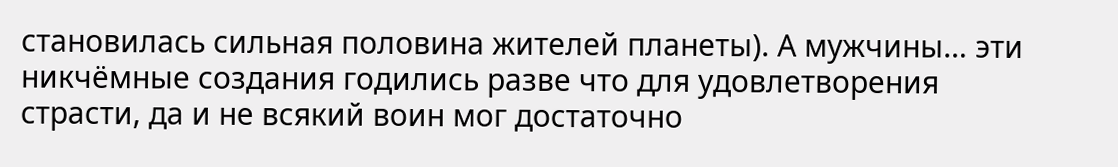становилась сильная половина жителей планеты). А мужчины… эти никчёмные создания годились разве что для удовлетворения страсти, да и не всякий воин мог достаточно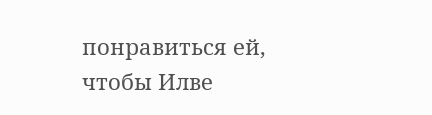понравиться ей, чтобы Илве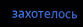захотелось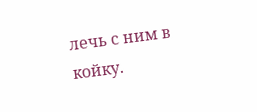лечь с ним в койку.